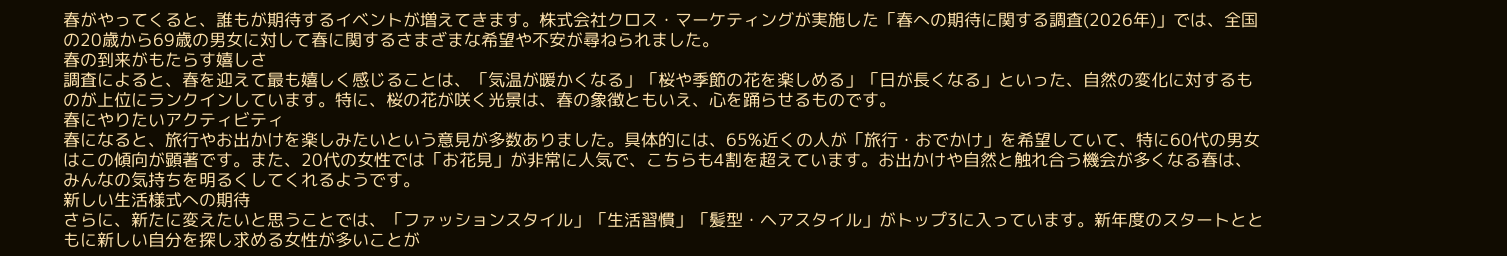春がやってくると、誰もが期待するイベントが増えてきます。株式会社クロス・マーケティングが実施した「春への期待に関する調査(2026年)」では、全国の20歳から69歳の男女に対して春に関するさまざまな希望や不安が尋ねられました。
春の到来がもたらす嬉しさ
調査によると、春を迎えて最も嬉しく感じることは、「気温が暖かくなる」「桜や季節の花を楽しめる」「日が長くなる」といった、自然の変化に対するものが上位にランクインしています。特に、桜の花が咲く光景は、春の象徴ともいえ、心を踊らせるものです。
春にやりたいアクティビティ
春になると、旅行やお出かけを楽しみたいという意見が多数ありました。具体的には、65%近くの人が「旅行・おでかけ」を希望していて、特に60代の男女はこの傾向が顕著です。また、20代の女性では「お花見」が非常に人気で、こちらも4割を超えています。お出かけや自然と触れ合う機会が多くなる春は、みんなの気持ちを明るくしてくれるようです。
新しい生活様式への期待
さらに、新たに変えたいと思うことでは、「ファッションスタイル」「生活習慣」「髪型・ヘアスタイル」がトップ3に入っています。新年度のスタートとともに新しい自分を探し求める女性が多いことが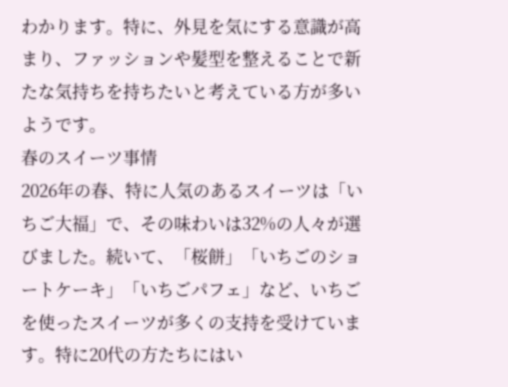わかります。特に、外見を気にする意識が高まり、ファッションや髪型を整えることで新たな気持ちを持ちたいと考えている方が多いようです。
春のスイーツ事情
2026年の春、特に人気のあるスイーツは「いちご大福」で、その味わいは32%の人々が選びました。続いて、「桜餅」「いちごのショートケーキ」「いちごパフェ」など、いちごを使ったスイーツが多くの支持を受けています。特に20代の方たちにはい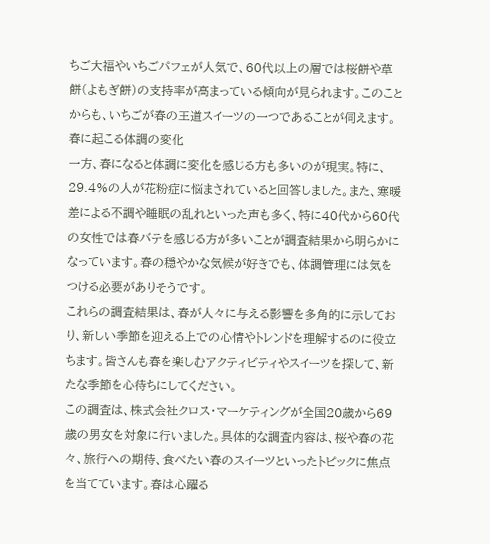ちご大福やいちごパフェが人気で、60代以上の層では桜餅や草餅(よもぎ餅)の支持率が高まっている傾向が見られます。このことからも、いちごが春の王道スイーツの一つであることが伺えます。
春に起こる体調の変化
一方、春になると体調に変化を感じる方も多いのが現実。特に、29.4%の人が花粉症に悩まされていると回答しました。また、寒暖差による不調や睡眠の乱れといった声も多く、特に40代から60代の女性では春バテを感じる方が多いことが調査結果から明らかになっています。春の穏やかな気候が好きでも、体調管理には気をつける必要がありそうです。
これらの調査結果は、春が人々に与える影響を多角的に示しており、新しい季節を迎える上での心情やトレンドを理解するのに役立ちます。皆さんも春を楽しむアクティビティやスイーツを探して、新たな季節を心待ちにしてください。
この調査は、株式会社クロス・マーケティングが全国20歳から69歳の男女を対象に行いました。具体的な調査内容は、桜や春の花々、旅行への期待、食べたい春のスイーツといったトピックに焦点を当てています。春は心躍る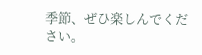季節、ぜひ楽しんでください。